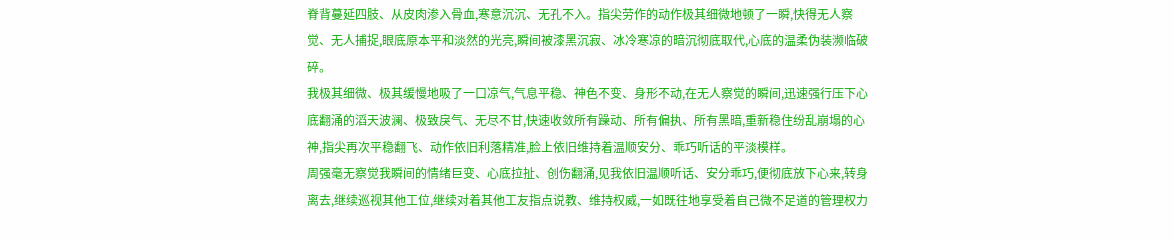脊背蔓延四肢、从皮肉渗入骨血,寒意沉沉、无孔不入。指尖劳作的动作极其细微地顿了一瞬,快得无人察觉、无人捕捉,眼底原本平和淡然的光亮,瞬间被漆黑沉寂、冰冷寒凉的暗沉彻底取代,心底的温柔伪装濒临破碎。
我极其细微、极其缓慢地吸了一口凉气,气息平稳、神色不变、身形不动,在无人察觉的瞬间,迅速强行压下心底翻涌的滔天波澜、极致戾气、无尽不甘,快速收敛所有躁动、所有偏执、所有黑暗,重新稳住纷乱崩塌的心神,指尖再次平稳翻飞、动作依旧利落精准,脸上依旧维持着温顺安分、乖巧听话的平淡模样。
周强毫无察觉我瞬间的情绪巨变、心底拉扯、创伤翻涌,见我依旧温顺听话、安分乖巧,便彻底放下心来,转身离去,继续巡视其他工位,继续对着其他工友指点说教、维持权威,一如既往地享受着自己微不足道的管理权力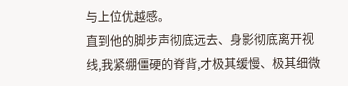与上位优越感。
直到他的脚步声彻底远去、身影彻底离开视线,我紧绷僵硬的脊背,才极其缓慢、极其细微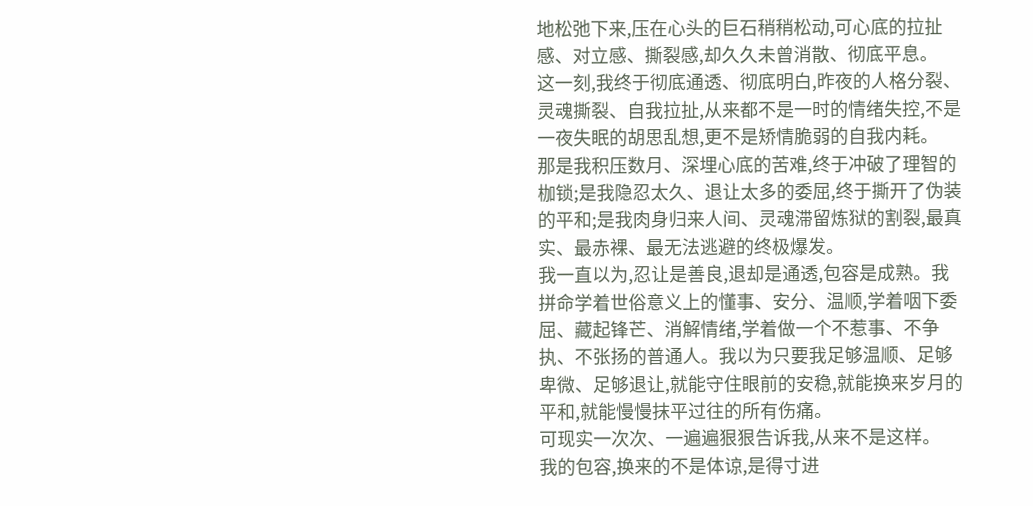地松弛下来,压在心头的巨石稍稍松动,可心底的拉扯感、对立感、撕裂感,却久久未曾消散、彻底平息。
这一刻,我终于彻底通透、彻底明白,昨夜的人格分裂、灵魂撕裂、自我拉扯,从来都不是一时的情绪失控,不是一夜失眠的胡思乱想,更不是矫情脆弱的自我内耗。
那是我积压数月、深埋心底的苦难,终于冲破了理智的枷锁;是我隐忍太久、退让太多的委屈,终于撕开了伪装的平和;是我肉身归来人间、灵魂滞留炼狱的割裂,最真实、最赤裸、最无法逃避的终极爆发。
我一直以为,忍让是善良,退却是通透,包容是成熟。我拼命学着世俗意义上的懂事、安分、温顺,学着咽下委屈、藏起锋芒、消解情绪,学着做一个不惹事、不争执、不张扬的普通人。我以为只要我足够温顺、足够卑微、足够退让,就能守住眼前的安稳,就能换来岁月的平和,就能慢慢抹平过往的所有伤痛。
可现实一次次、一遍遍狠狠告诉我,从来不是这样。
我的包容,换来的不是体谅,是得寸进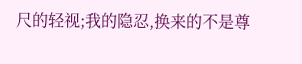尺的轻视;我的隐忍,换来的不是尊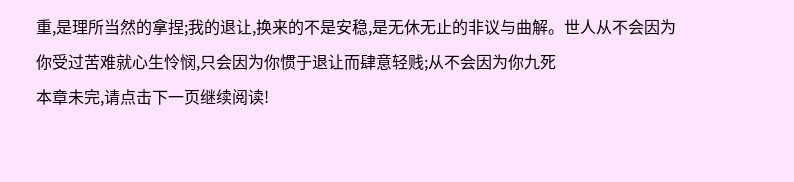重,是理所当然的拿捏;我的退让,换来的不是安稳,是无休无止的非议与曲解。世人从不会因为你受过苦难就心生怜悯,只会因为你惯于退让而肆意轻贱;从不会因为你九死
本章未完,请点击下一页继续阅读!